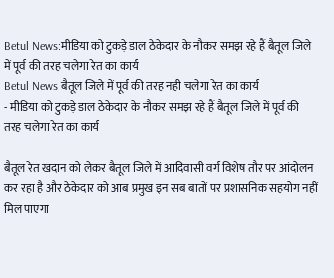Betul News:मीडिया को टुकड़े डाल ठेकेदार के नौकर समझ रहे हैं बैतूल जिले में पूर्व की तरह चलेगा रेत का कार्य
Betul News बैतूल जिले में पूर्व की तरह नही चलेगा रेत का कार्य
- मीडिया को टुकड़े डाल ठेकेदार के नौकर समझ रहे हैं बैतूल जिले में पूर्व की तरह चलेगा रेत का कार्य

बैतूल रेत खदान को लेकर बैतूल जिले में आदिवासी वर्ग विशेष तौर पर आंदोलन कर रहा है और ठेकेदार को आब प्रमुख इन सब बातों पर प्रशासनिक सहयोग नहीं मिल पाएगा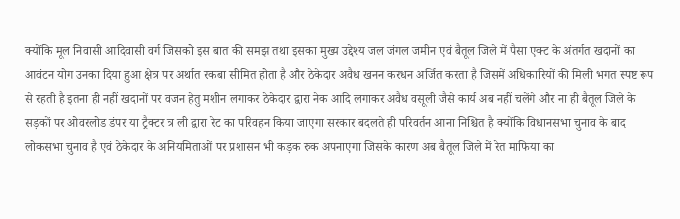क्योंकि मूल निवासी आदिवासी वर्ग जिसको इस बात की समझ तथा इसका मुख्य उद्देश्य जल जंगल जमीन एवं बैतूल जिले में पैसा एक्ट के अंतर्गत खदानों का आवंटन योग उनका दिया हुआ क्षेत्र पर अर्थात रकबा सीमित होता है और ठेकेदार अवैध खनन करधन अर्जित करता है जिसमें अधिकारियों की मिली भगत स्पष्ट रूप से रहती है इतना ही नहीं खदानों पर वजन हेतु मशीन लगाकर ठेकेदार द्वारा नेक आदि लगाकर अवैध वसूली जैसे कार्य अब नहीं चलेंगे और ना ही बैतूल जिले के सड़कों पर ओवरलोड डंपर या ट्रैक्टर त्र ली द्वारा रेट का परिवहन किया जाएगा सरकार बदलते ही परिवर्तन आना निश्चित है क्योंकि विधानसभा चुनाव के बाद लोकसभा चुनाव है एवं ठेकेदार के अनियमिताओं पर प्रशासन भी कड़क रुक अपनाएगा जिसके कारण अब बैतूल जिले में रेत माफिया का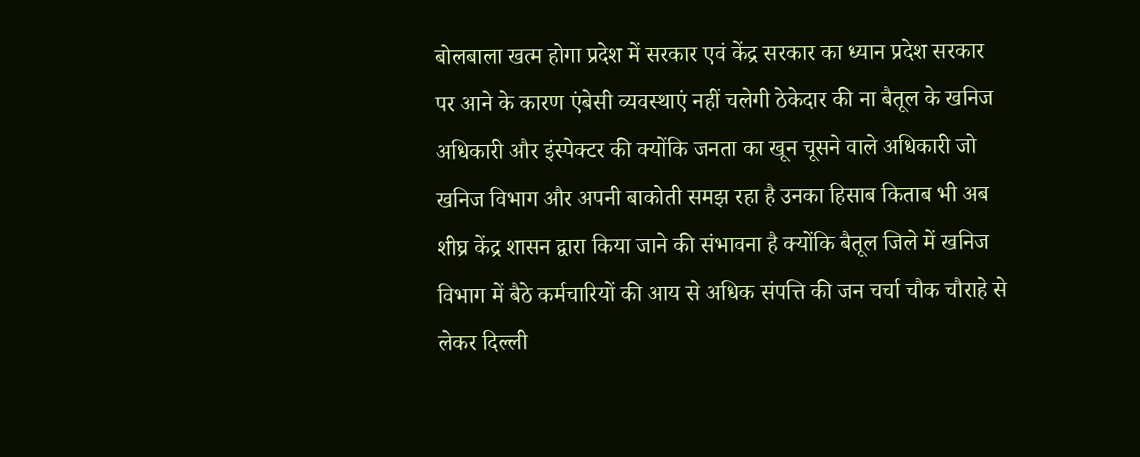बोलबाला खत्म होगा प्रदेश में सरकार एवं केंद्र सरकार का ध्यान प्रदेश सरकार पर आने के कारण एंबेसी व्यवस्थाएं नहीं चलेगी ठेकेदार की ना बैतूल के खनिज अधिकारी और इंस्पेक्टर की क्योंकि जनता का खून चूसने वाले अधिकारी जो खनिज विभाग और अपनी बाकोती समझ रहा है उनका हिसाब किताब भी अब शीघ्र केंद्र शासन द्वारा किया जाने की संभावना है क्योंकि बैतूल जिले में खनिज विभाग में बैठे कर्मचारियों की आय से अधिक संपत्ति की जन चर्चा चौक चौराहे से लेकर दिल्ली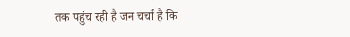तक पहुंच रही है जन चर्चा है कि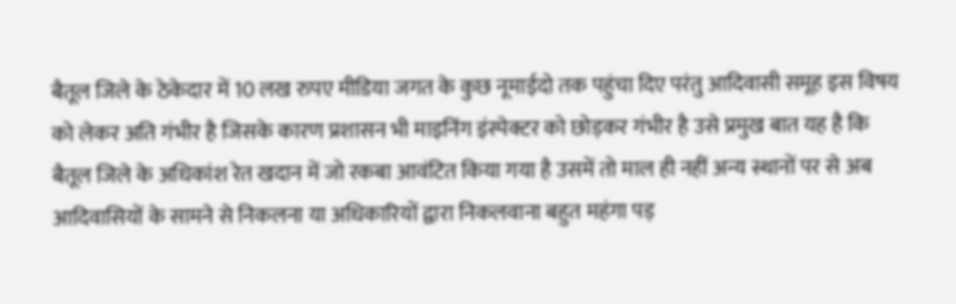बैतूल जिले के ठेकेदार में 10 लख रुपए मीडिया जगत के कुछ नूमाईदो तक पहुंचा दिए परंतु आदिवासी समूह इस विषय को लेकर अति गंभीर है जिसके कारण प्रशासन भी माइनिंग इंस्पेक्टर को छोड़कर गंभीर है उसे प्रमुख बात यह है कि बैतूल जिले के अधिकांश रेत खदान में जो रकबा आवंटित किया गया है उसमें तो माल ही नहीं अन्य स्थानों पर से अब आदिवासियों के सामने से निकलना या अधिकारियों द्वारा निकलवाना बहुत महंगा पड़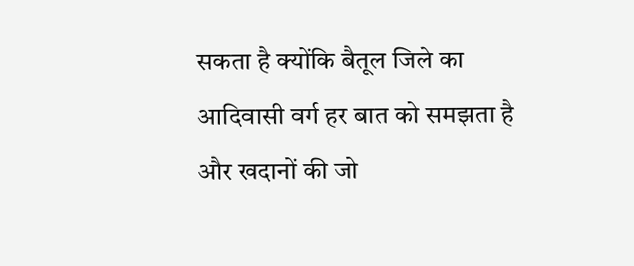सकता है क्योंकि बैतूल जिले का आदिवासी वर्ग हर बात को समझता है और खदानों की जो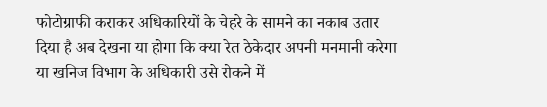फोटोग्राफी कराकर अधिकारियों के चेहरे के सामने का नकाब उतार दिया है अब देखना या होगा कि क्या रेत ठेकेदार अपनी मनमानी करेगा या खनिज विभाग के अधिकारी उसे रोकने में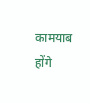कामयाब होंगे